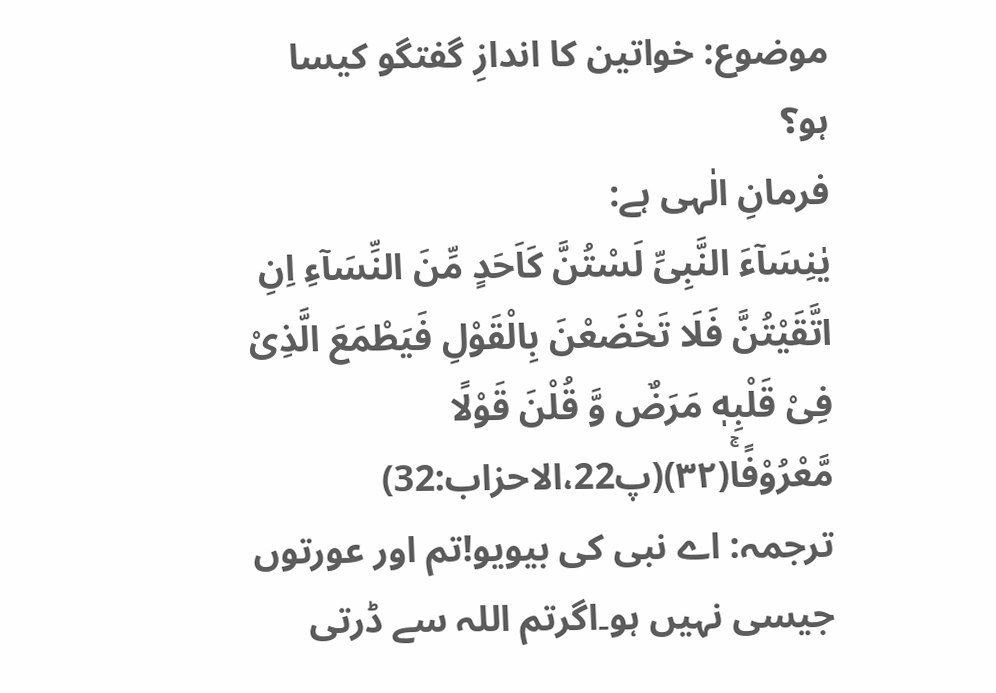موضوع: خواتین کا اندازِ گفتگو کیسا ہو؟
فرمانِ الٰہی ہے:
یٰنِسَآءَ النَّبِیِّ لَسْتُنَّ كَاَحَدٍ مِّنَ النِّسَآءِ اِنِ اتَّقَیْتُنَّ فَلَا تَخْضَعْنَ بِالْقَوْلِ فَیَطْمَعَ الَّذِیْ فِیْ قَلْبِهٖ مَرَضٌ وَّ قُلْنَ قَوْلًا مَّعْرُوْفًاۚ(۳۲)(پ22،الاحزاب:32)
ترجمہ: اے نبی کی بیویو!تم اور عورتوں جیسی نہیں ہو۔اگرتم اللہ سے ڈرتی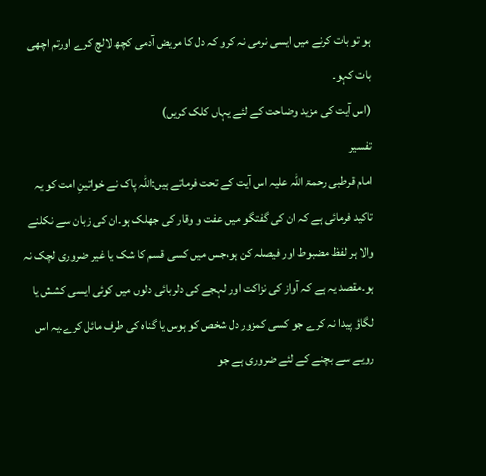ہو تو بات کرنے میں ایسی نرمی نہ کرو کہ دل کا مریض آدمی کچھ لالچ کرے اورتم اچھی بات کہو۔
(اس آیت کی مزید وضاحت کے لئے یہاں کلک کریں)
تفسیر
امام قرطبی رحمۃ اللہ علیہ اس آیت کے تحت فرماتے ہیں:اللہ پاک نے خواتینِ امت کو یہ تاکید فرمائی ہے کہ ان کی گفتگو میں عفت و وقار کی جھلک ہو۔ان کی زبان سے نکلنے والا ہر لفظ مضبوط اور فیصلہ کن ہو،جس میں کسی قسم کا شک یا غیر ضروری لچک نہ ہو۔مقصد یہ ہے کہ آواز کی نزاکت اور لہجے کی دلربائی دلوں میں کوئی ایسی کشش یا لگاؤ پیدا نہ کرے جو کسی کمزور دل شخص کو ہوس یا گناہ کی طرف مائل کرے۔یہ اس رویے سے بچنے کے لئے ضروری ہے جو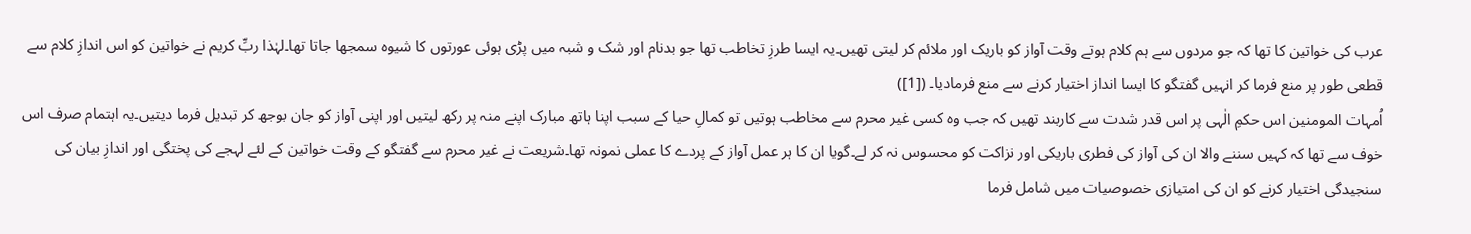عرب کی خواتین کا تھا کہ جو مردوں سے ہم کلام ہوتے وقت آواز کو باریک اور ملائم کر لیتی تھیں۔یہ ایسا طرزِ تخاطب تھا جو بدنام اور شک و شبہ میں پڑی ہوئی عورتوں کا شیوہ سمجھا جاتا تھا۔لہٰذا ربِّ کریم نے خواتین کو اس اندازِ کلام سے قطعی طور پر منع فرما کر انہیں گفتگو کا ایسا انداز اختیار کرنے سے منع فرمادیا۔ ([1])
اُمہات المومنین اس حکمِ الٰہی پر اس قدر شدت سے کاربند تھیں کہ جب وہ کسی غیر محرم سے مخاطب ہوتیں تو کمالِ حیا کے سبب اپنا ہاتھ مبارک اپنے منہ پر رکھ لیتیں اور اپنی آواز کو جان بوجھ کر تبدیل فرما دیتیں۔یہ اہتمام صرف اس خوف سے تھا کہ کہیں سننے والا ان کی آواز کی فطری باریکی اور نزاکت کو محسوس نہ کر لے۔گویا ان کا ہر عمل آواز کے پردے کا عملی نمونہ تھا۔شریعت نے غیر محرم سے گفتگو کے وقت خواتین کے لئے لہجے کی پختگی اور اندازِ بیان کی سنجیدگی اختیار کرنے کو ان کی امتیازی خصوصیات میں شامل فرما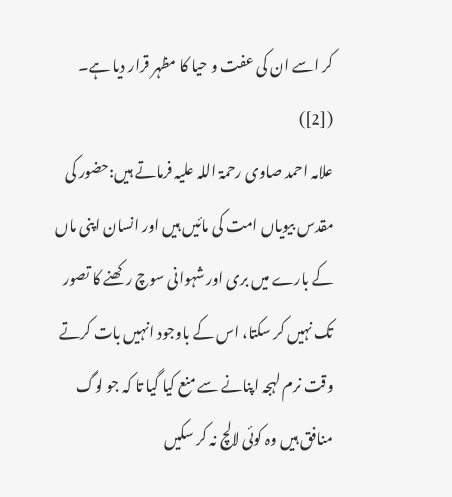کر اسے ان کی عفت و حیا کا مظہر قرار دیا ہے۔ ([2])
علامہ احمد صاوی رحمۃ اللہ علیہ فرماتے ہیں:حضور کی مقدس بیویاں امت کی مائیں ہیں اور انسان اپنی ماں کے بارے میں بری اور شہوانی سوچ رکھنے کا تصور تک نہیں کر سکتا، اس کے باوجود انہیں بات کرتے وقت نرم لہجہ اپنانے سے منع کیا گیا تا کہ جو لوگ منافق ہیں وہ کوئی لالچ نہ کر سکیں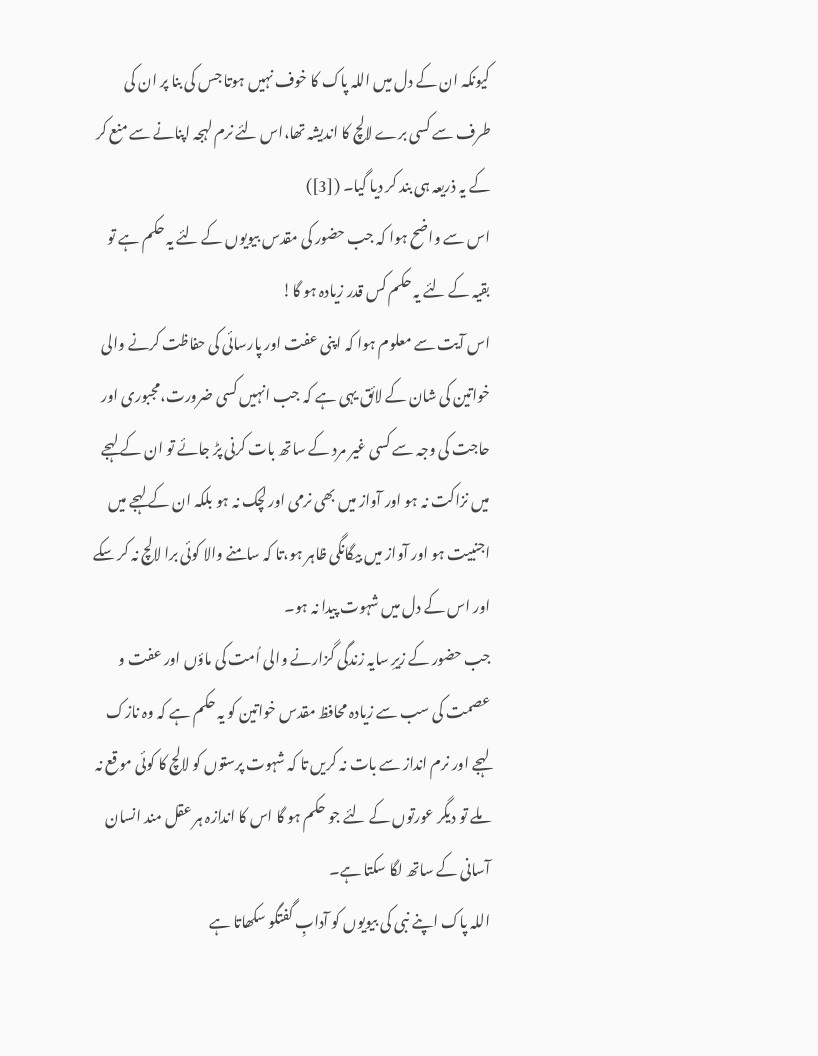کیونکہ ان کے دل میں اللہ پاک کا خوف نہیں ہوتا جس کی بنا پر ان کی طرف سے کسی برے لالچ کا اندیشہ تھا،اس لئے نرم لہجہ اپنانے سے منع کر کے یہ ذریعہ ہی بند کر دیا گیا۔ ([3])
اس سے واضح ہوا کہ جب حضور کی مقدس بیویوں کے لئے یہ حکم ہے تو بقیہ کے لئے یہ حکم کس قدر زیادہ ہو گا!
اس آیت سے معلوم ہوا کہ اپنی عفت اور پارسائی کی حفاظت کرنے والی خواتین کی شان کے لائق یہی ہے کہ جب انہیں کسی ضرورت،مجبوری اور حاجت کی وجہ سے کسی غیر مرد کے ساتھ بات کرنی پڑ جائے تو ان کے لہجے میں نزاکت نہ ہو اور آواز میں بھی نرمی اور لچک نہ ہو بلکہ ان کے لہجے میں اجنبیت ہو اور آواز میں بیگانگی ظاہر ہو،تا کہ سامنے والا کوئی برا لالچ نہ کر سکے اور اس کے دل میں شہوت پیدا نہ ہو۔
جب حضور کے زیرِ سایہ زندگی گزارنے والی اُمت کی ماؤں اور عفت و عصمت کی سب سے زیادہ محافظ مقدس خواتین کو یہ حکم ہے کہ وہ نازک لہجے اور نرم انداز سے بات نہ کریں تا کہ شہوت پرستوں کو لالچ کا کوئی موقع نہ ملے تو دیگر عورتوں کے لئے جو حکم ہو گا اس کا اندازہ ہر عقل مند انسان آسانی کے ساتھ لگا سکتا ہے۔
اللہ پاک اپنے نبی کی بیویوں کو آدابِ گفتگو سکھاتا ہے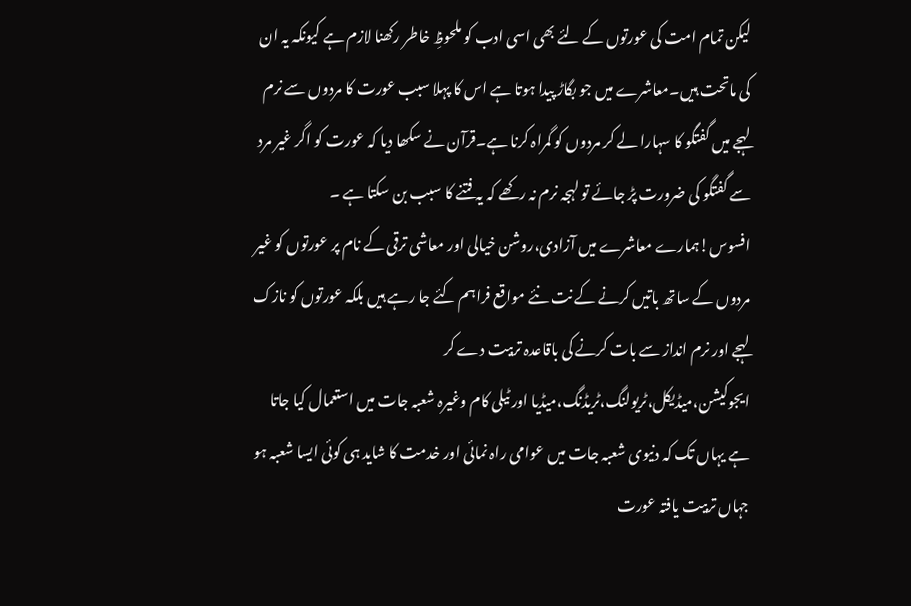لیکن تمام امت کی عورتوں کے لئے بھی اسی ادب کو ملحوظِ خاطر رکھنا لازم ہے کیونکہ یہ ان کی ماتحت ہیں۔معاشرے میں جو بگاڑ پیدا ہوتا ہے اس کا پہلا سبب عورت کا مردوں سے نرم لہجے میں گفتگو کا سہارا لے کر مردوں کو گمراہ کرنا ہے۔قرآن نے سکھا دیا کہ عورت کو اگر غیر مرد سے گفتگو کی ضرورت پڑ جائے تو لہجہ نرم نہ رکھے کہ یہ فتنے کا سبب بن سکتا ہے ۔
افسوس!ہمارے معاشرے میں آزادی،روشن خیالی اور معاشی ترقی کے نام پر عورتوں کو غیر مردوں کے ساتھ باتیں کرنے کے نت نئے مواقع فراہم کئے جا رہے ہیں بلکہ عورتوں کو نازک لہجے اور نرم انداز سے بات کرنے کی باقاعدہ تربیت دے کر ایجوکیشن،میڈیکل،ٹریولنگ،ٹریڈنگ،میڈیا اور ٹیلی کام وغیرہ شعبہ جات میں استعمال کیا جاتا ہے یہاں تک کہ دنیوی شعبہ جات میں عوامی راہ نمائی اور خدمت کا شاید ہی کوئی ایسا شعبہ ہو جہاں تربیت یافتہ عورت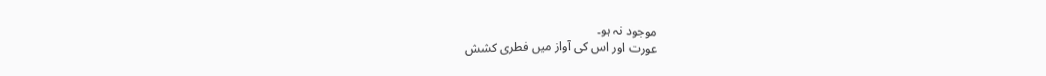موجود نہ ہو۔
عورت اور اس کی آواز میں فطری کشش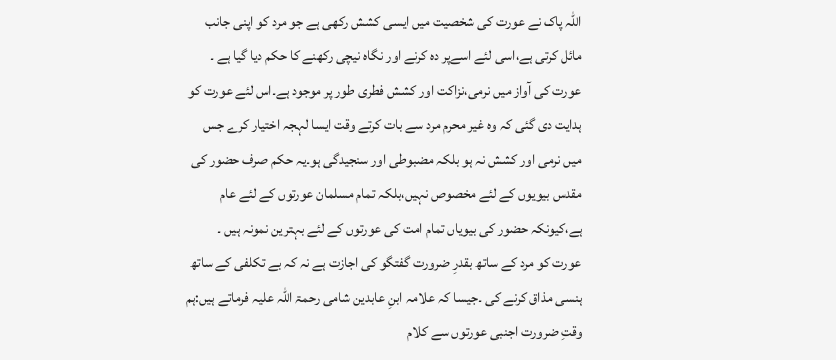اللہ پاک نے عورت کی شخصیت میں ایسی کشش رکھی ہے جو مرد کو اپنی جانب مائل کرتی ہے،اسی لئے اسےپر دہ کرنے اور نگاہ نیچی رکھنے کا حکم دیا گیا ہے ۔ عورت کی آواز میں نرمی،نزاکت اور کشش فطری طور پر موجود ہے۔اس لئے عورت کو ہدایت دی گئی کہ وہ غیر محرم مرد سے بات کرتے وقت ایسا لہجہ اختیار کرے جس میں نرمی اور کشش نہ ہو بلکہ مضبوطی اور سنجیدگی ہو۔یہ حکم صرف حضور کی مقدس بیویوں کے لئے مخصوص نہیں،بلکہ تمام مسلمان عورتوں کے لئے عام ہے،کیونکہ حضور کی بیویاں تمام امت کی عورتوں کے لئے بہترین نمونہ ہیں ۔
عورت کو مرد کے ساتھ بقدرِ ضرورت گفتگو کی اجازت ہے نہ کہ بے تکلفی کے ساتھ ہنسی مذاق کرنے کی ۔جیسا کہ علامہ ابنِ عابدین شامی رحمۃ اللہ علیہ فرماتے ہیں:ہم وقتِ ضرورت اجنبی عورتوں سے کلام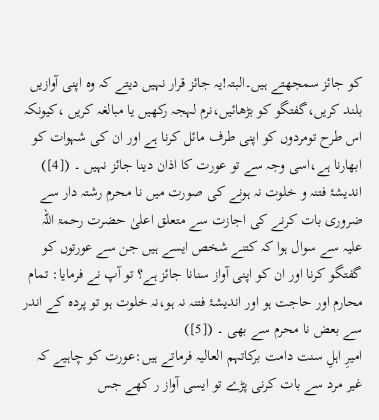کو جائز سمجھتے ہیں۔البتہ!یہ جائز قرار نہیں دیتے کہ وہ اپنی آوازیں بلند کریں،گفتگو کو بڑھائیں،نرم لہجہ رکھیں یا مبالغہ کریں ،کیونکہ اس طرح تومردوں کو اپنی طرف مائل کرنا ہے اور ان کی شہوات کو ابھارنا ہے،اسی وجہ سے تو عورت کا اذان دینا جائز نہیں ۔ ([4])
اندیشۂ فتنہ و خلوت نہ ہونے کی صورت میں نا محرم رشتہ دار سے ضروری بات کرنے کی اجازت سے متعلق اعلیٰ حضرت رحمۃ اللہ علیہ سے سوال ہوا کہ کتنے شخص ایسے ہیں جن سے عورتوں کو گفتگو کرنا اور ان کو اپنی آواز سنانا جائز ہے؟ تو آپ نے فرمایا: تمام محارم اور حاجت ہو اور اندیشۂ فتنہ نہ ہو،نہ خلوت ہو تو پردہ کے اندر سے بعض نا محرم سے بھی ۔ ([5])
امیرِ اہلِ سنت دامت برکاتہم العالیہ فرماتے ہیں:عورت کو چاہیے کہ غیر مرد سے بات کرنی پڑے تو ایسی آواز ر کھے جس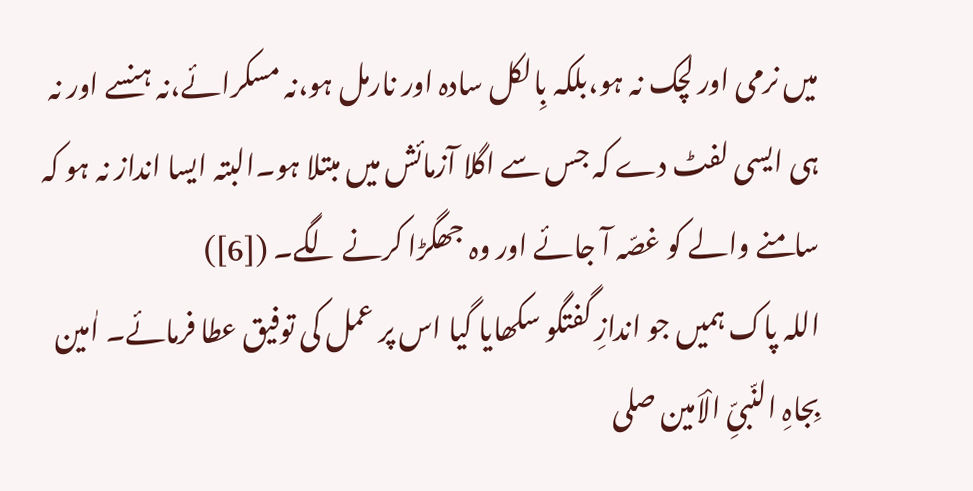میں نرمی اور لچک نہ ہو،بلکہ بِالکل سادہ اور نارمل ہو،نہ مسکرائے،نہ ہنسے اور نہ ہی ایسی لفٹ دے کہ جس سے اگلا آزمائش میں مبتلا ہو۔البتہ ایسا انداز نہ ہو کہ سامنے والے کو غصّہ آ جائے اور وہ جھگڑا کرنے لگے۔ ([6])
اللہ پاک ہمیں جو اندازِ گفتگو سکھایا گیا اس پر عمل کی توفیق عطا فرمائے۔ اٰمین بِجاہِ النّبیِّ الْاَمین صلی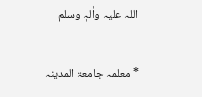اللہ علیہ واٰلہٖ وسلم

* معلمہ جامعۃ المدینہ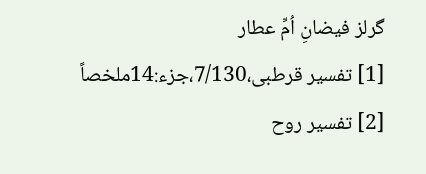گرلز فیضانِ اُمِّ عطار
[1] تفسیر قرطبی،7/130،جزء:14ملخصاً
[2] تفسیر روح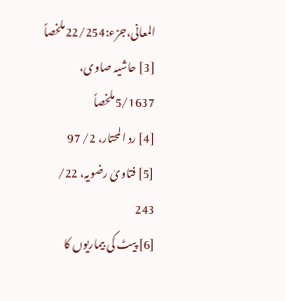المعانی،جزء:22/254ملخصاً
[3] حاشیہ صاوی، 5/1637ملخصاً
[4] رد المحتار، 2/ 97
[5] فتاویٰ رضویہ، 22/ 243
[6] پیٹ کی بیماریوں کا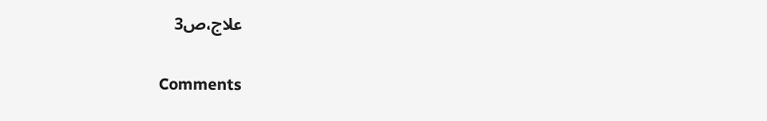علاج،ص3


Comments